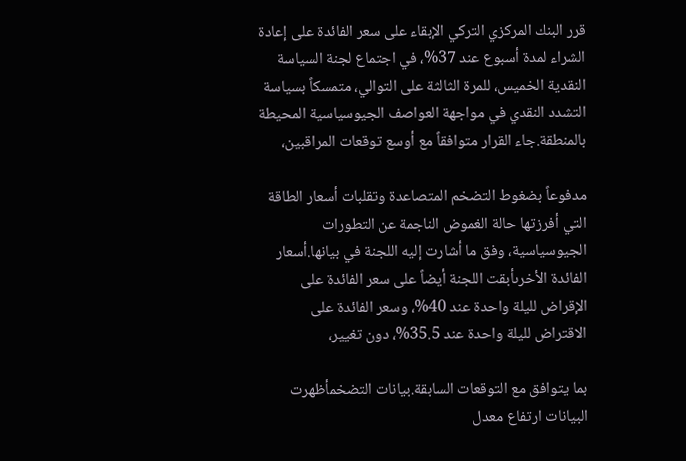قرر البنك المركزي التركي الإبقاء على سعر الفائدة على إعادة الشراء لمدة أسبوع عند 37%، في اجتماع لجنة السياسة النقدية الخميس، للمرة الثالثة على التوالي، متمسكاً بسياسة التشدد النقدي في مواجهة العواصف الجيوسياسية المحيطة بالمنطقة.جاء القرار متوافقاً مع أوسع توقعات المراقبين،

مدفوعاً بضغوط التضخم المتصاعدة وتقلبات أسعار الطاقة التي أفرزتها حالة الغموض الناجمة عن التطورات الجيوسياسية، وفق ما أشارت إليه اللجنة في بيانها.أسعار الفائدة الأخرىأبقت اللجنة أيضاً على سعر الفائدة على الإقراض لليلة واحدة عند 40%، وسعر الفائدة على الاقتراض لليلة واحدة عند 35.5%، دون تغيير،

بما يتوافق مع التوقعات السابقة.بيانات التضخمأظهرت البيانات ارتفاع معدل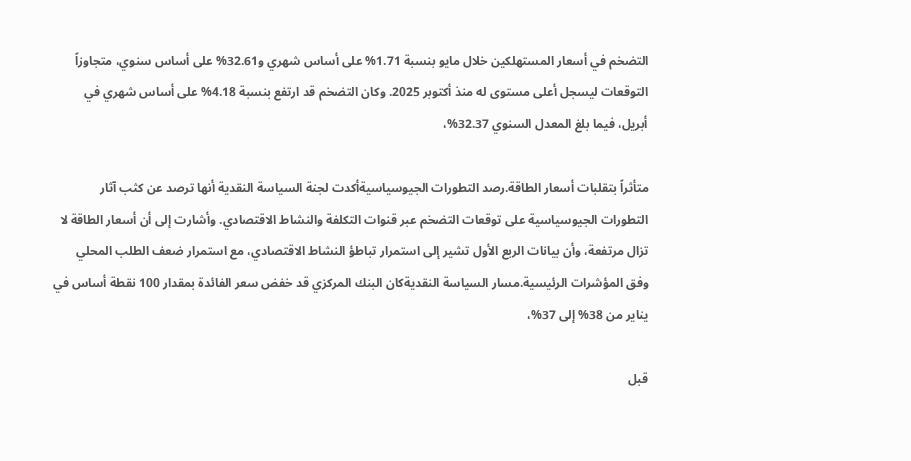التضخم في أسعار المستهلكين خلال مايو بنسبة 1.71% على أساس شهري و32.61% على أساس سنوي، متجاوزاً التوقعات ليسجل أعلى مستوى له منذ أكتوبر 2025. وكان التضخم قد ارتفع بنسبة 4.18% على أساس شهري في أبريل، فيما بلغ المعدل السنوي 32.37%،

متأثراً بتقلبات أسعار الطاقة.رصد التطورات الجيوسياسيةأكدت لجنة السياسة النقدية أنها ترصد عن كثب آثار التطورات الجيوسياسية على توقعات التضخم عبر قنوات التكلفة والنشاط الاقتصادي. وأشارت إلى أن أسعار الطاقة لا تزال مرتفعة، وأن بيانات الربع الأول تشير إلى استمرار تباطؤ النشاط الاقتصادي، مع استمرار ضعف الطلب المحلي وفق المؤشرات الرئيسية.مسار السياسة النقديةكان البنك المركزي قد خفض سعر الفائدة بمقدار 100 نقطة أساس في يناير من 38% إلى 37%،

قبل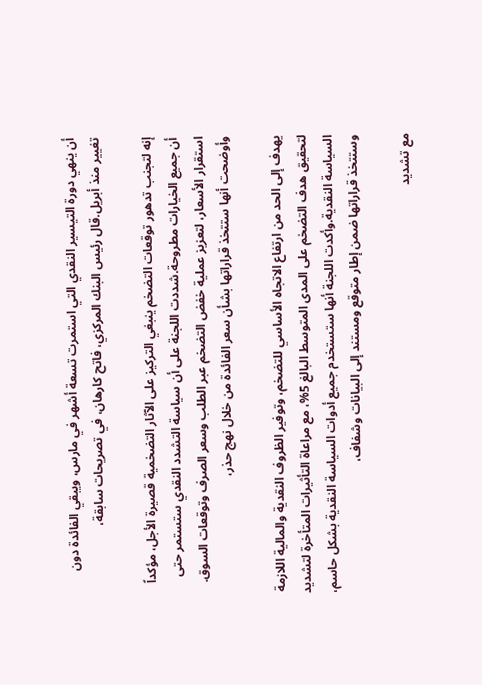أن ينهي دورة التيسير النقدي التي استمرت تسعة أشهر في مارس، ويبقي الفائدة دون تغيير منذ أبريل.قال رئيس البنك المركزي، فاتح كارهان، في تصريحات سابقة،

إنه لتجنب تدهور توقعات التضخم ينبغي التركيز على الآثار التضخمية قصيرة الأجل، مؤكداً أن جميع الخيارات مطروحة.شددت اللجنة على أن سياسة التشدد النقدي ستستمر حتى استقرار الأسعار، لتعزيز عملية خفض التضخم عبر الطلب وسعر الصرف وتوقعات السوق. وأوضحت أنها ستتخذ قراراتها بشأن سعر الفائدة من خلال نهج حذر،

يهدف إلى الحد من ارتفاع الاتجاه الأساسي للتضخم، وتوفير الظروف النقدية والمالية اللازمة لتحقيق هدف التضخم على المدى المتوسط البالغ 5%، مع مراعاة التأثيرات المتأخرة لتشديد السياسة النقدية.وأكدت اللجنة أنها ستستخدم جميع أدوات السياسة النقدية بشكل حاسم، وستتخذ قراراتها ضمن إطار متوقع ومستند إلى البيانات وشفاف،

مع تشديد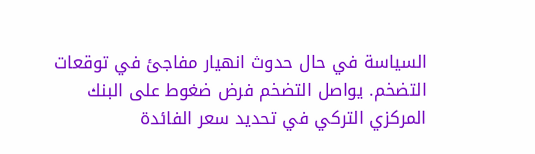السياسة في حال حدوث انهيار مفاجئ في توقعات التضخم. يواصل التضخم فرض ضغوط على البنك المركزي التركي في تحديد سعر الفائدة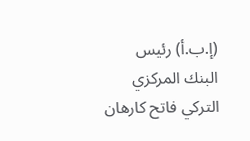(إ.ب.أ) رئيس البنك المركزي التركي فاتح كارهان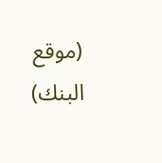(موقع البنك)